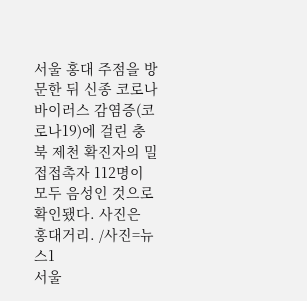서울 홍대 주점을 방문한 뒤 신종 코로나바이러스 감염증(코로나19)에 걸린 충북 제천 확진자의 밀접접촉자 112명이 모두 음성인 것으로 확인됐다. 사진은 홍대거리. /사진=뉴스1
서울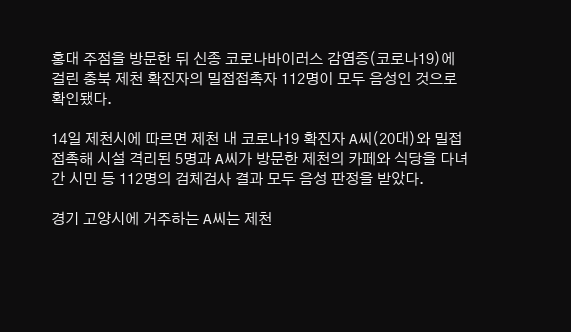홍대 주점을 방문한 뒤 신종 코로나바이러스 감염증(코로나19)에 걸린 충북 제천 확진자의 밀접접촉자 112명이 모두 음성인 것으로 확인됐다.

14일 제천시에 따르면 제천 내 코로나19 확진자 A씨(20대)와 밀접 접촉해 시설 격리된 5명과 A씨가 방문한 제천의 카페와 식당을 다녀간 시민 등 112명의 검체검사 결과 모두 음성 판정을 받았다.

경기 고양시에 거주하는 A씨는 제천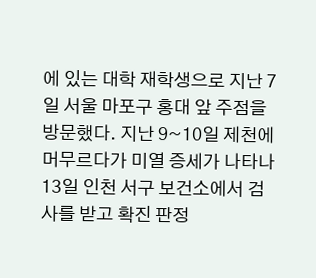에 있는 대학 재학생으로 지난 7일 서울 마포구 홍대 앞 주점을 방문했다. 지난 9~10일 제천에 머무르다가 미열 증세가 나타나 13일 인천 서구 보건소에서 검사를 받고 확진 판정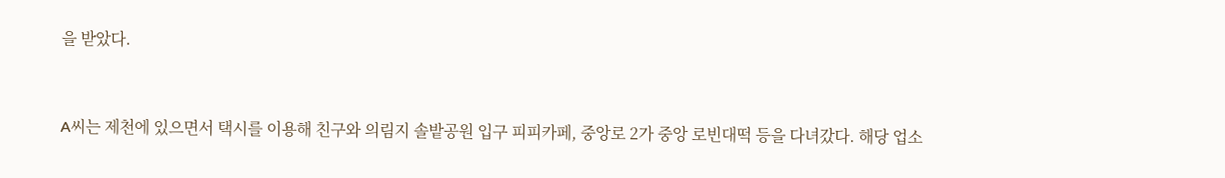을 받았다.


A씨는 제천에 있으면서 택시를 이용해 친구와 의림지 솔밭공원 입구 피피카페, 중앙로 2가 중앙 로빈대떡 등을 다녀갔다. 해당 업소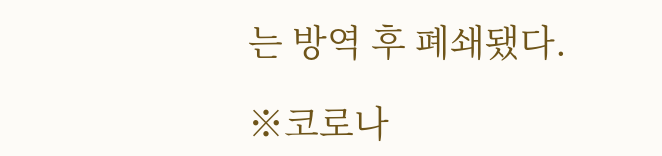는 방역 후 폐쇄됐다.

※코로나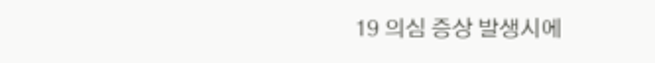19 의심 증상 발생시에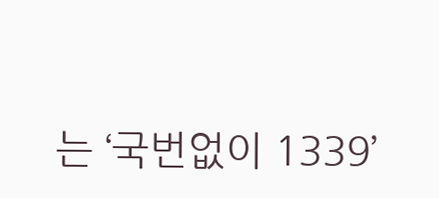는 ‘국번없이 1339’